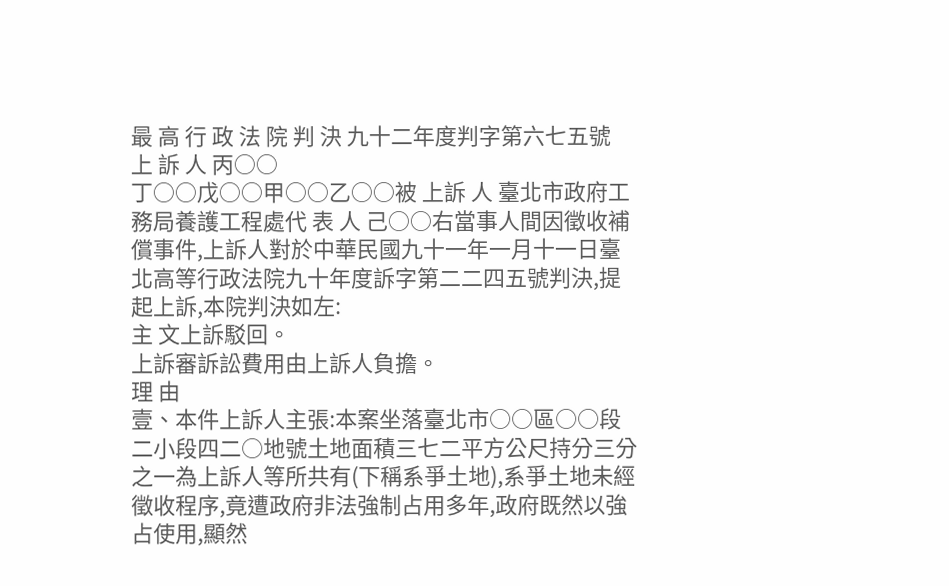最 高 行 政 法 院 判 決 九十二年度判字第六七五號
上 訴 人 丙○○
丁○○戊○○甲○○乙○○被 上訴 人 臺北市政府工務局養護工程處代 表 人 己○○右當事人間因徵收補償事件,上訴人對於中華民國九十一年一月十一日臺北高等行政法院九十年度訴字第二二四五號判決,提起上訴,本院判決如左:
主 文上訴駁回。
上訴審訴訟費用由上訴人負擔。
理 由
壹、本件上訴人主張:本案坐落臺北市○○區○○段二小段四二○地號土地面積三七二平方公尺持分三分之一為上訴人等所共有(下稱系爭土地),系爭土地未經徵收程序,竟遭政府非法強制占用多年,政府既然以強占使用,顯然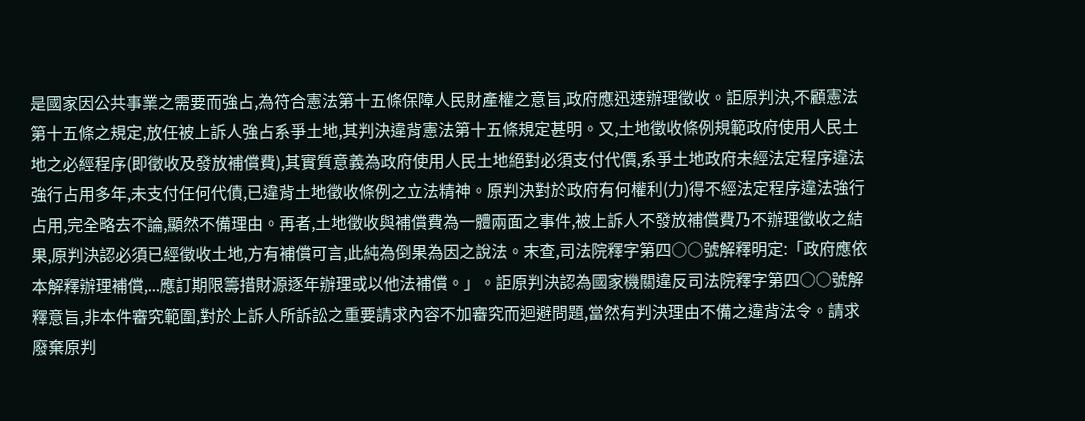是國家因公共事業之需要而強占,為符合憲法第十五條保障人民財產權之意旨,政府應迅速辦理徵收。詎原判決,不顧憲法第十五條之規定,放任被上訴人強占系爭土地,其判決違背憲法第十五條規定甚明。又,土地徵收條例規範政府使用人民土地之必經程序(即徵收及發放補償費),其實質意義為政府使用人民土地絕對必須支付代價,系爭土地政府未經法定程序違法強行占用多年,未支付任何代債,已違背土地徵收條例之立法精神。原判決對於政府有何權利(力)得不經法定程序違法強行占用,完全略去不論,顯然不備理由。再者,土地徵收與補償費為一體兩面之事件,被上訴人不發放補償費乃不辦理徵收之結果,原判決認必須已經徵收土地,方有補償可言,此純為倒果為因之說法。末查,司法院釋字第四○○號解釋明定:「政府應依本解釋辦理補償,...應訂期限籌措財源逐年辦理或以他法補償。」。詎原判決認為國家機關違反司法院釋字第四○○號解釋意旨,非本件審究範圍,對於上訴人所訴訟之重要請求內容不加審究而迴避問題,當然有判決理由不備之違背法令。請求廢棄原判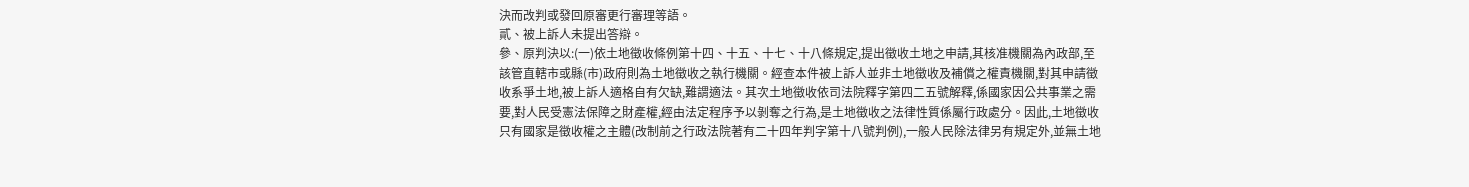決而改判或發回原審更行審理等語。
貳、被上訴人未提出答辯。
參、原判決以:(一)依土地徵收條例第十四、十五、十七、十八條規定,提出徵收土地之申請,其核准機關為內政部,至該管直轄市或縣(市)政府則為土地徵收之執行機關。經查本件被上訴人並非土地徵收及補償之權責機關,對其申請徵收系爭土地,被上訴人適格自有欠缺,難謂適法。其次土地徵收依司法院釋字第四二五號解釋,係國家因公共事業之需要,對人民受憲法保障之財產權,經由法定程序予以剝奪之行為,是土地徵收之法律性質係屬行政處分。因此,土地徵收只有國家是徵收權之主體(改制前之行政法院著有二十四年判字第十八號判例),一般人民除法律另有規定外,並無土地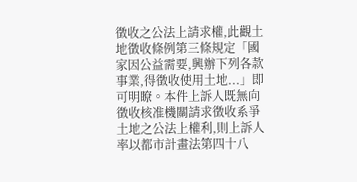徵收之公法上請求權,此觀土地徵收條例第三條規定「國家因公益需要,興辦下列各款事業,得徵收使用土地...」即可明瞭。本件上訴人既無向徵收核准機關請求徵收系爭土地之公法上權利,則上訴人率以都市計畫法第四十八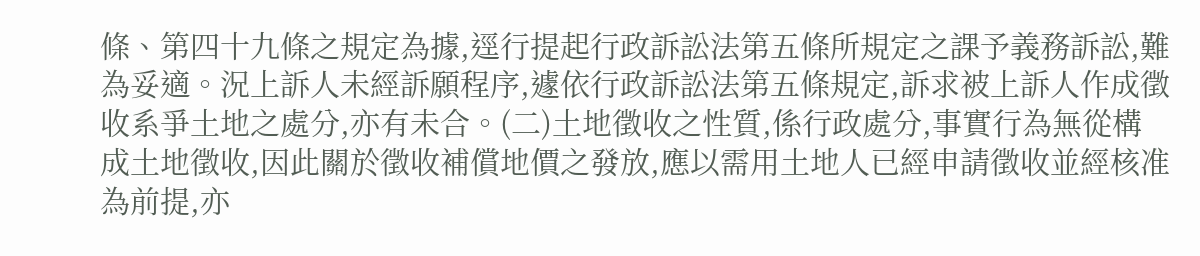條、第四十九條之規定為據,逕行提起行政訴訟法第五條所規定之課予義務訴訟,難為妥適。況上訴人未經訴願程序,遽依行政訴訟法第五條規定,訴求被上訴人作成徵收系爭土地之處分,亦有未合。(二)土地徵收之性質,係行政處分,事實行為無從構成土地徵收,因此關於徵收補償地價之發放,應以需用土地人已經申請徵收並經核准為前提,亦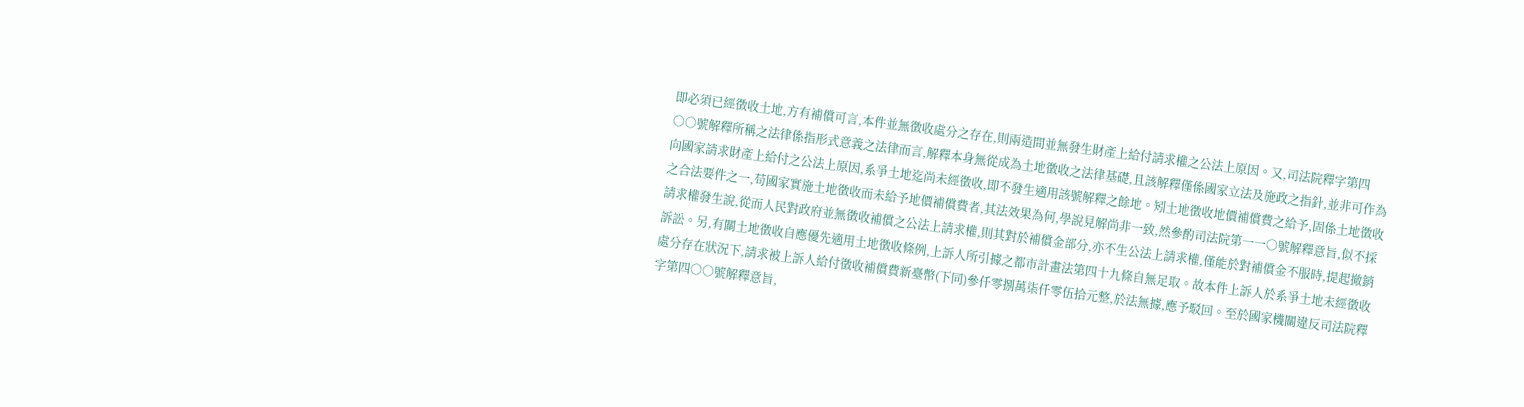即必須已經徵收土地,方有補償可言,本件並無徵收處分之存在,則兩造間並無發生財產上給付請求權之公法上原因。又,司法院釋字第四○○號解釋所稱之法律係指形式意義之法律而言,解釋本身無從成為土地徵收之法律基礎,且該解釋僅係國家立法及施政之指針,並非可作為向國家請求財產上給付之公法上原因,系爭土地迄尚未經徵收,即不發生適用該號解釋之餘地。矧土地徵收地價補償費之給予,固係土地徵收之合法要件之一,苟國家實施土地徵收而未給予地價補償費者,其法效果為何,學說見解尚非一致,然參酌司法院第一一○號解釋意旨,似不採請求權發生說,從而人民對政府並無徵收補償之公法上請求權,則其對於補償金部分,亦不生公法上請求權,僅能於對補償金不服時,提起撤銷訴訟。另,有關土地徵收自應優先適用土地徵收條例,上訴人所引據之都市計畫法第四十九條自無足取。故本件上訴人於系爭土地未經徵收處分存在狀況下,請求被上訴人給付徵收補償費新臺幣(下同)參仟零捌萬柒仟零伍拾元整,於法無據,應予駁回。至於國家機關違反司法院釋字第四○○號解釋意旨,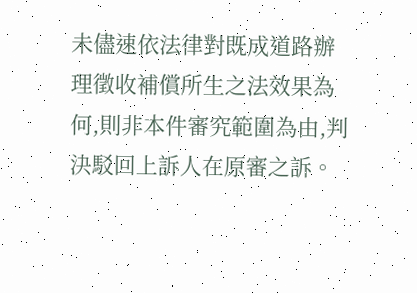未儘速依法律對既成道路辦理徵收補償所生之法效果為何,則非本件審究範圍為由,判決駁回上訴人在原審之訴。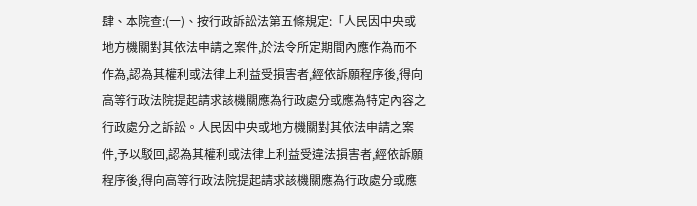肆、本院查:(一)、按行政訴訟法第五條規定:「人民因中央或地方機關對其依法申請之案件,於法令所定期間內應作為而不作為,認為其權利或法律上利益受損害者,經依訴願程序後,得向高等行政法院提起請求該機關應為行政處分或應為特定內容之行政處分之訴訟。人民因中央或地方機關對其依法申請之案件,予以駁回,認為其權利或法律上利益受違法損害者,經依訴願程序後,得向高等行政法院提起請求該機關應為行政處分或應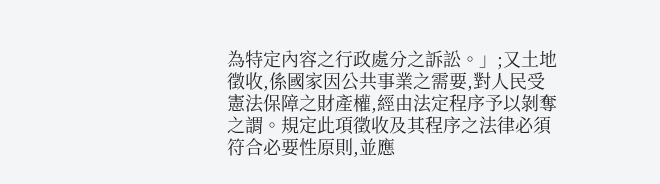為特定內容之行政處分之訴訟。」;又土地徵收,係國家因公共事業之需要,對人民受憲法保障之財產權,經由法定程序予以剝奪之謂。規定此項徵收及其程序之法律必須符合必要性原則,並應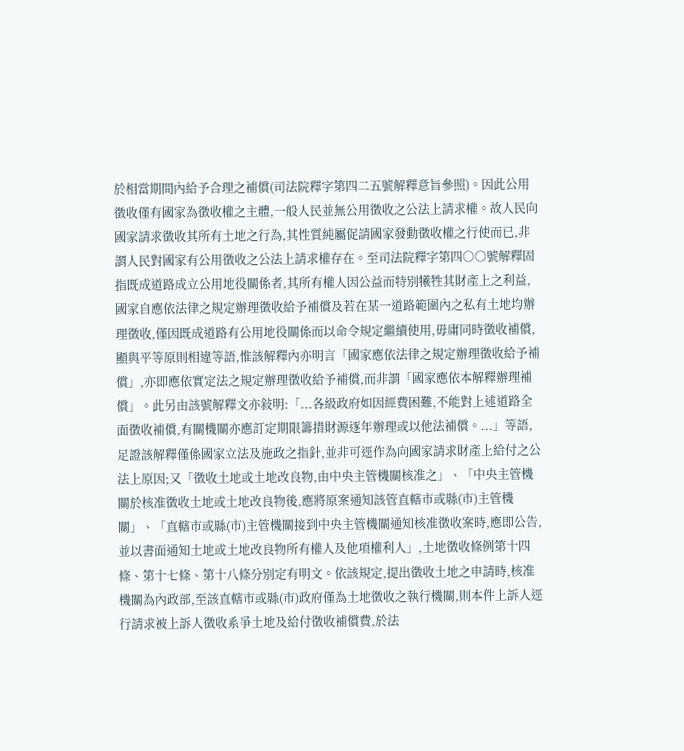於相當期間內給予合理之補償(司法院釋字第四二五號解釋意旨參照)。因此公用徵收僅有國家為徵收權之主體,一般人民並無公用徵收之公法上請求權。故人民向國家請求徵收其所有土地之行為,其性質純屬促請國家發動徵收權之行使而已,非謂人民對國家有公用徵收之公法上請求權存在。至司法院釋字第四○○號解釋固指既成道路成立公用地役關係者,其所有權人因公益而特別犧牲其財產上之利益,國家自應依法律之規定辦理徵收給予補償及若在某一道路範圍內之私有土地均辦理徵收,僅因既成道路有公用地役關係而以命令規定繼續使用,毋庸同時徵收補償,顯與平等原則相違等語,惟該解釋內亦明言「國家應依法律之規定辦理徵收給予補償」,亦即應依實定法之規定辦理徵收給予補償,而非謂「國家應依本解釋辦理補償」。此另由該號解釋文亦敍明:「...各級政府如因經費困難,不能對上述道路全面徵收補償,有關機關亦應訂定期限籌措財源逐年辦理或以他法補償。...」等語,足證該解釋僅係國家立法及施政之指針,並非可逕作為向國家請求財產上給付之公法上原因;又「徵收土地或土地改良物,由中央主管機關核准之」、「中央主管機關於核准徵收土地或土地改良物後,應將原案通知該管直轄市或縣(市)主管機關」、「直轄市或縣(市)主管機關接到中央主管機關通知核准徵收案時,應即公告,並以書面通知土地或土地改良物所有權人及他項權利人」,土地徵收條例第十四條、第十七條、第十八條分別定有明文。依該規定,提出徵收土地之申請時,核准機關為內政部,至該直轄市或縣(市)政府僅為土地徵收之執行機關,則本件上訴人逕行請求被上訴人徵收系爭土地及給付徵收補償費,於法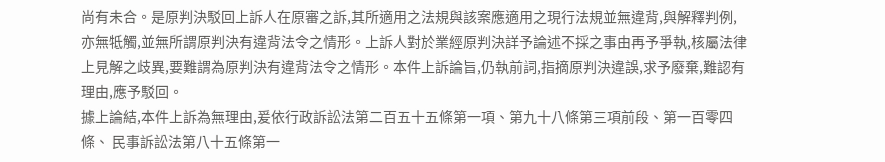尚有未合。是原判決駁回上訴人在原審之訴,其所適用之法規與該案應適用之現行法規並無違背,與解釋判例,亦無牴觸,並無所謂原判決有違背法令之情形。上訴人對於業經原判決詳予論述不採之事由再予爭執,核屬法律上見解之歧異,要難謂為原判決有違背法令之情形。本件上訴論旨,仍執前詞,指摘原判決違誤,求予廢棄,難認有理由,應予駁回。
據上論結,本件上訴為無理由,爰依行政訴訟法第二百五十五條第一項、第九十八條第三項前段、第一百零四條、 民事訴訟法第八十五條第一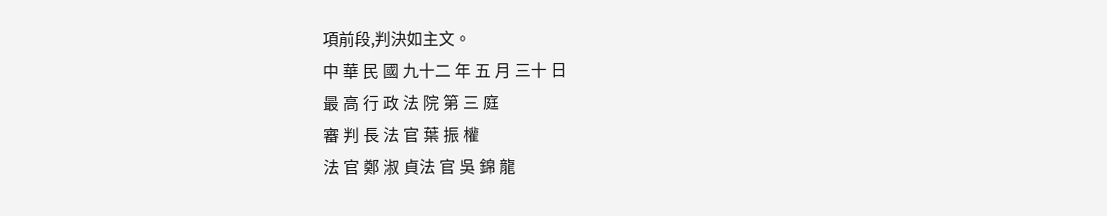項前段,判決如主文。
中 華 民 國 九十二 年 五 月 三十 日
最 高 行 政 法 院 第 三 庭
審 判 長 法 官 葉 振 權
法 官 鄭 淑 貞法 官 吳 錦 龍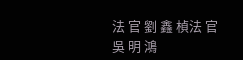法 官 劉 鑫 楨法 官 吳 明 鴻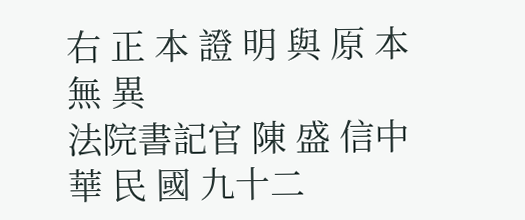右 正 本 證 明 與 原 本 無 異
法院書記官 陳 盛 信中 華 民 國 九十二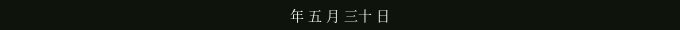年 五 月 三十 日